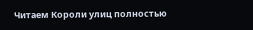Читаем Короли улиц полностью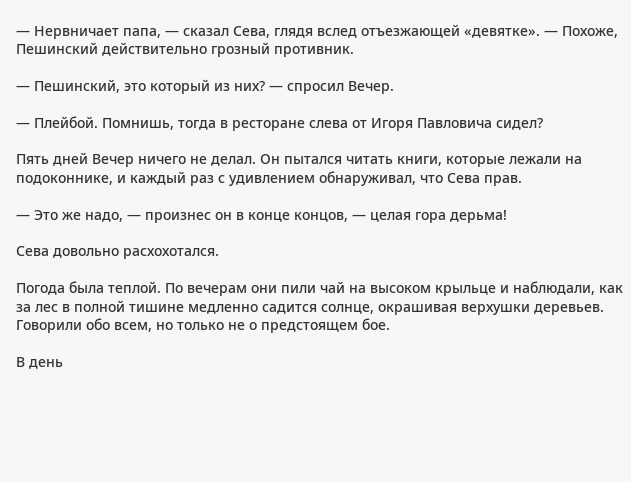— Нервничает папа, — сказал Сева, глядя вслед отъезжающей «девятке». — Похоже, Пешинский действительно грозный противник.

— Пешинский, это который из них? — спросил Вечер.

— Плейбой. Помнишь, тогда в ресторане слева от Игоря Павловича сидел?

Пять дней Вечер ничего не делал. Он пытался читать книги, которые лежали на подоконнике, и каждый раз с удивлением обнаруживал, что Сева прав.

— Это же надо, — произнес он в конце концов, — целая гора дерьма!

Сева довольно расхохотался.

Погода была теплой. По вечерам они пили чай на высоком крыльце и наблюдали, как за лес в полной тишине медленно садится солнце, окрашивая верхушки деревьев. Говорили обо всем, но только не о предстоящем бое.

В день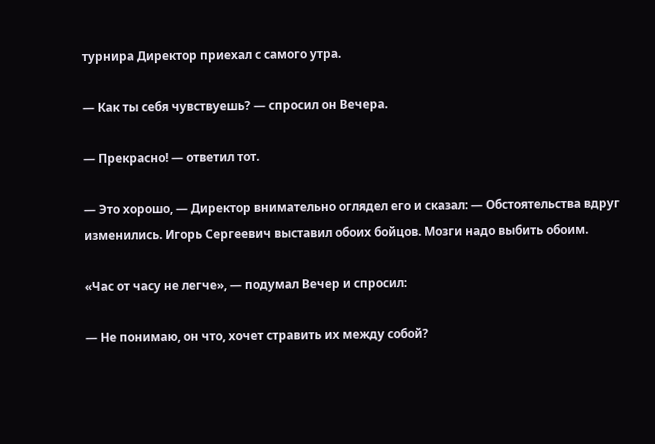турнира Директор приехал с самого утра.

— Как ты себя чувствуешь? — спросил он Вечера.

— Прекрасно! — ответил тот.

— Это хорошо, — Директор внимательно оглядел его и сказал: — Обстоятельства вдруг изменились. Игорь Сергеевич выставил обоих бойцов. Мозги надо выбить обоим.

«Час от часу не легче», — подумал Вечер и спросил:

— Не понимаю, он что, хочет стравить их между собой?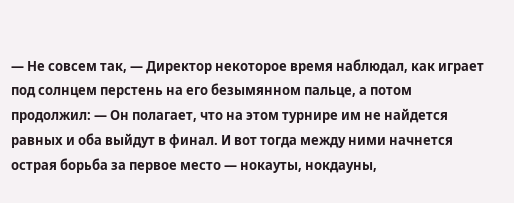— Не совсем так, — Директор некоторое время наблюдал, как играет под солнцем перстень на его безымянном пальце, а потом продолжил: — Он полагает, что на этом турнире им не найдется равных и оба выйдут в финал. И вот тогда между ними начнется острая борьба за первое место — нокауты, нокдауны,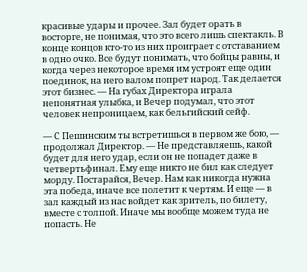красивые удары и прочее. Зал будет орать в восторге, не понимая, что это всего лишь спектакль. В конце концов кто-то из них проиграет с отставанием в одно очко. Все будут понимать, что бойцы равны, и когда через некоторое время им устроят еще один поединок, на него валом попрет народ. Так делается этот бизнес. — На губах Директора играла непонятная улыбка, и Вечер подумал, что этот человек непроницаем, как бельгийский сейф.

— С Пешинским ты встретишься в первом же бою, — продолжал Директор. — Не представляешь, какой будет для него удар, если он не попадет даже в четвертьфинал. Ему еще никто не бил как следует морду. Постарайся, Вечер. Нам как никогда нужна эта победа, иначе все полетит к чертям. И еще — в зал каждый из нас войдет как зритель, по билету, вместе с толпой. Иначе мы вообще можем туда не попасть. Не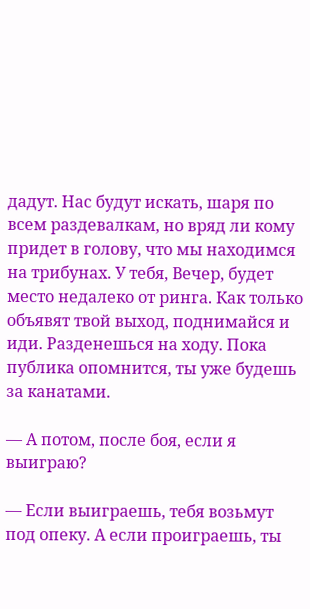дадут. Нас будут искать, шаря по всем раздевалкам, но вряд ли кому придет в голову, что мы находимся на трибунах. У тебя, Вечер, будет место недалеко от ринга. Как только объявят твой выход, поднимайся и иди. Разденешься на ходу. Пока публика опомнится, ты уже будешь за канатами.

— А потом, после боя, если я выиграю?

— Если выиграешь, тебя возьмут под опеку. А если проиграешь, ты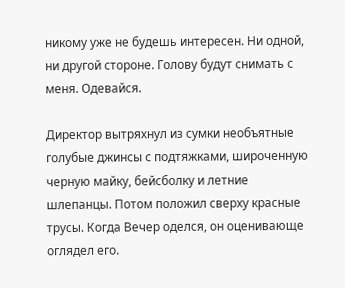никому уже не будешь интересен. Ни одной, ни другой стороне. Голову будут снимать с меня. Одевайся.

Директор вытряхнул из сумки необъятные голубые джинсы с подтяжками, широченную черную майку, бейсболку и летние шлепанцы. Потом положил сверху красные трусы. Когда Вечер оделся, он оценивающе оглядел его.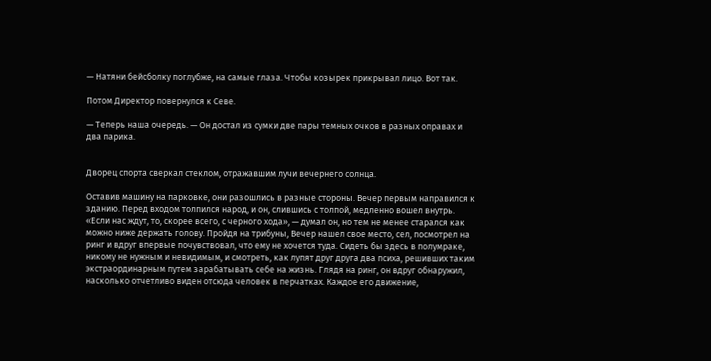— Натяни бейсболку поглубже, на самые глаза. Чтобы козырек прикрывал лицо. Вот так.

Потом Директор повернулся к Севе.

— Теперь наша очередь. — Он достал из сумки две пары темных очков в разных оправах и два парика.


Дворец спорта сверкал стеклом, отражавшим лучи вечернего солнца.

Оставив машину на парковке, они разошлись в разные стороны. Вечер первым направился к зданию. Перед входом толпился народ, и он, слившись с толпой, медленно вошел внутрь. «Если нас ждут, то, скорее всего, с черного хода», — думал он, но тем не менее старался как можно ниже держать голову. Пройдя на трибуны, Вечер нашел свое место, сел, посмотрел на ринг и вдруг впервые почувствовал, что ему не хочется туда. Сидеть бы здесь в полумраке, никому не нужным и невидимым, и смотреть, как лупят друг друга два психа, решивших таким экстраординарным путем зарабатывать себе на жизнь. Глядя на ринг, он вдруг обнаружил, насколько отчетливо виден отсюда человек в перчатках. Каждое его движение,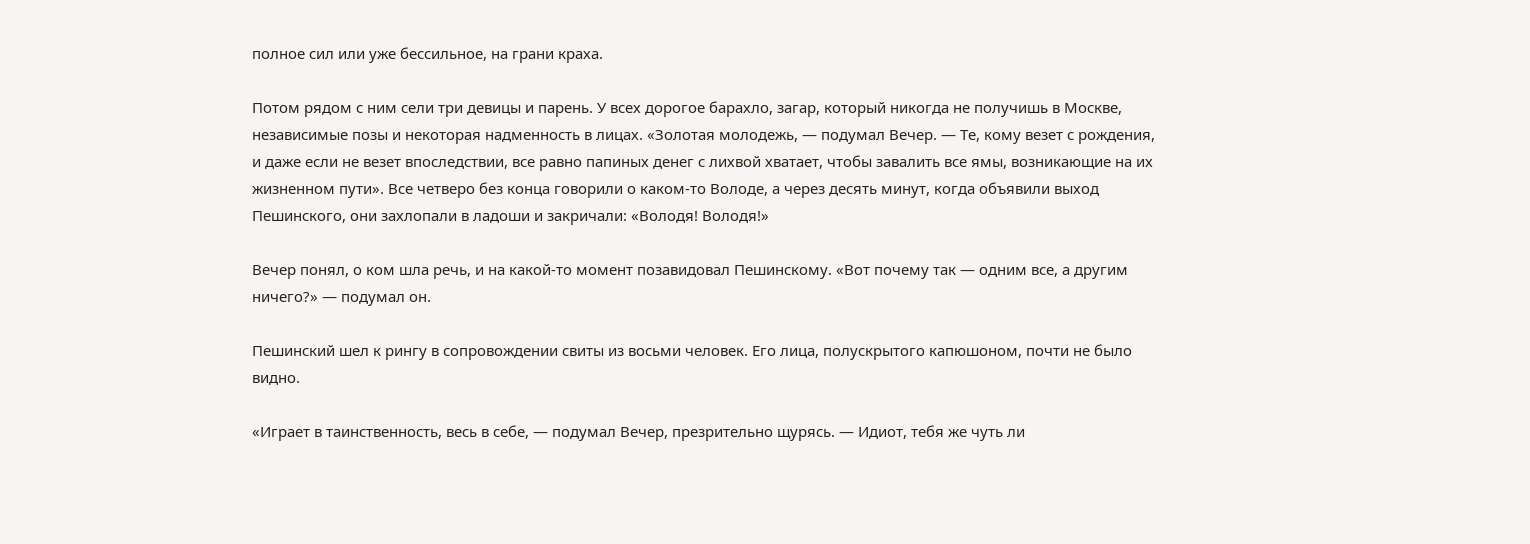полное сил или уже бессильное, на грани краха.

Потом рядом с ним сели три девицы и парень. У всех дорогое барахло, загар, который никогда не получишь в Москве, независимые позы и некоторая надменность в лицах. «Золотая молодежь, — подумал Вечер. — Те, кому везет с рождения, и даже если не везет впоследствии, все равно папиных денег с лихвой хватает, чтобы завалить все ямы, возникающие на их жизненном пути». Все четверо без конца говорили о каком-то Володе, а через десять минут, когда объявили выход Пешинского, они захлопали в ладоши и закричали: «Володя! Володя!»

Вечер понял, о ком шла речь, и на какой-то момент позавидовал Пешинскому. «Вот почему так — одним все, а другим ничего?» — подумал он.

Пешинский шел к рингу в сопровождении свиты из восьми человек. Его лица, полускрытого капюшоном, почти не было видно.

«Играет в таинственность, весь в себе, — подумал Вечер, презрительно щурясь. — Идиот, тебя же чуть ли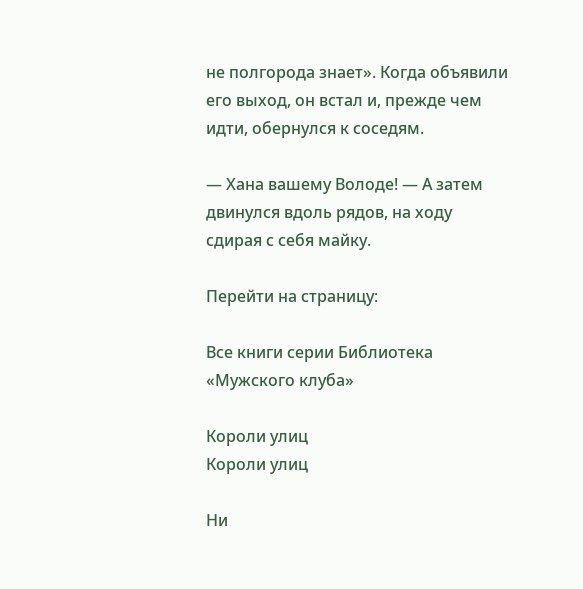не полгорода знает». Когда объявили его выход, он встал и, прежде чем идти, обернулся к соседям.

— Хана вашему Володе! — А затем двинулся вдоль рядов, на ходу сдирая с себя майку.

Перейти на страницу:

Все книги серии Библиотека «Мужского клуба»

Короли улиц
Короли улиц

Ни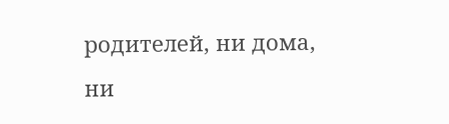родителей, ни дома, ни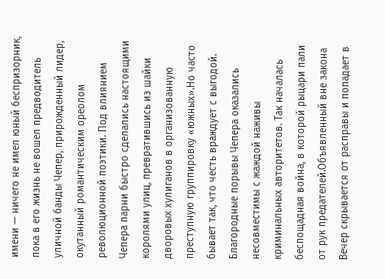имени — ничего не имел юный беспризорник, пока в его жизнь не вошел предводитель уличной банды Чепер, прирожденный лидер, окутанный романтическим ореолом революционной поэтики. Под влиянием Чепера парни быстро сделались настоящими королями улиц, превратившись из шайки дворовых хулиганов в организованную преступную группировку «южных».Но часто бывает так, что честь враждует с выгодой. Благородные порывы Чепера оказались несовместимы с жаждой наживы криминальных авторитетов. Так началась беспощадная война, в которой рыцари пали от рук предателей.Объявленный вне закона Вечер скрывается от расправы и попадает в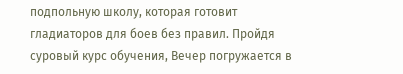подпольную школу, которая готовит гладиаторов для боев без правил. Пройдя суровый курс обучения, Вечер погружается в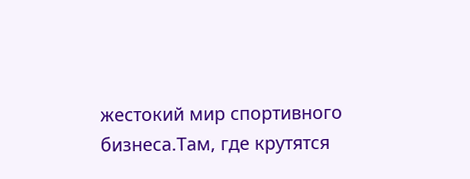жестокий мир спортивного бизнеса.Там, где крутятся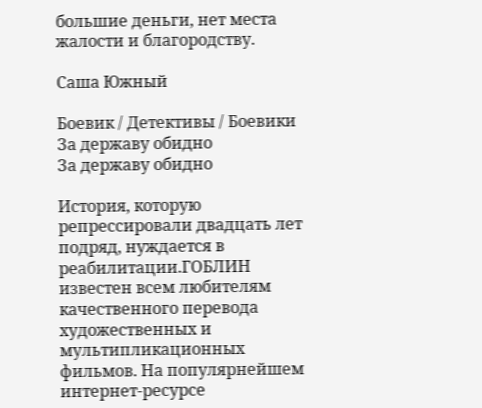большие деньги, нет места жалости и благородству.

Саша Южный

Боевик / Детективы / Боевики
За державу обидно
За державу обидно

История, которую репрессировали двадцать лет подряд, нуждается в реабилитации.ГОБЛИН известен всем любителям качественного перевода художественных и мультипликационных фильмов. На популярнейшем интернет-ресурсе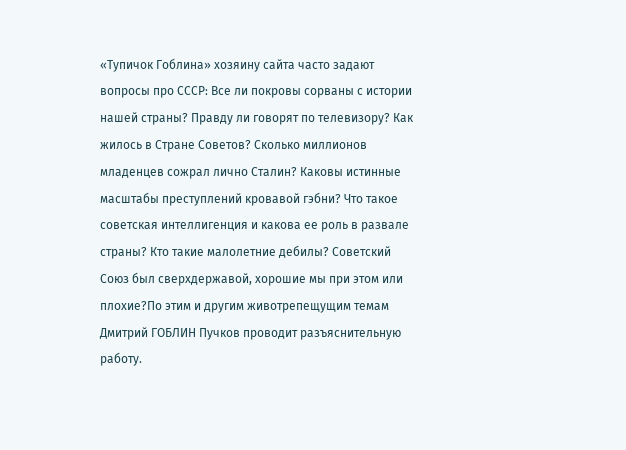«Тупичок Гоблина» хозяину сайта часто задают вопросы про СССР: Все ли покровы сорваны с истории нашей страны? Правду ли говорят по телевизору? Как жилось в Стране Советов? Сколько миллионов младенцев сожрал лично Сталин? Каковы истинные масштабы преступлений кровавой гэбни? Что такое советская интеллигенция и какова ее роль в развале страны? Кто такие малолетние дебилы? Советский Союз был сверхдержавой, хорошие мы при этом или плохие?По этим и другим животрепещущим темам Дмитрий ГОБЛИН Пучков проводит разъяснительную работу.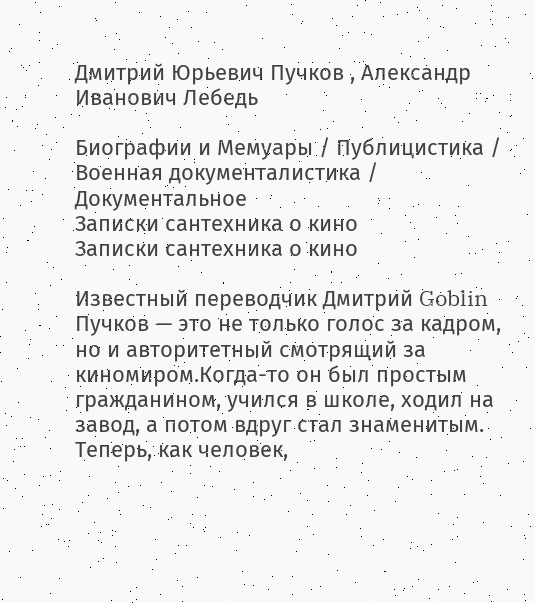Дмитрий Юрьевич Пучков , Александр Иванович Лебедь

Биографии и Мемуары / Публицистика / Военная документалистика / Документальное
Записки сантехника о кино
Записки сантехника о кино

Известный переводчик Дмитрий Goblin Пучков — это не только голос за кадром, но и авторитетный смотрящий за киномиром.Когда-то он был простым гражданином, учился в школе, ходил на завод, а потом вдруг стал знаменитым. Теперь, как человек,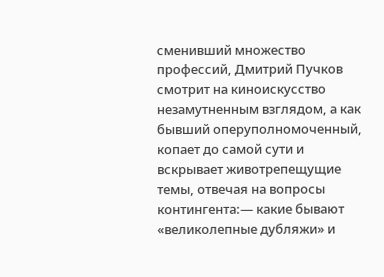сменивший множество профессий, Дмитрий Пучков смотрит на киноискусство незамутненным взглядом, а как бывший оперуполномоченный, копает до самой сути и вскрывает животрепещущие темы, отвечая на вопросы контингента:— какие бывают «великолепные дубляжи» и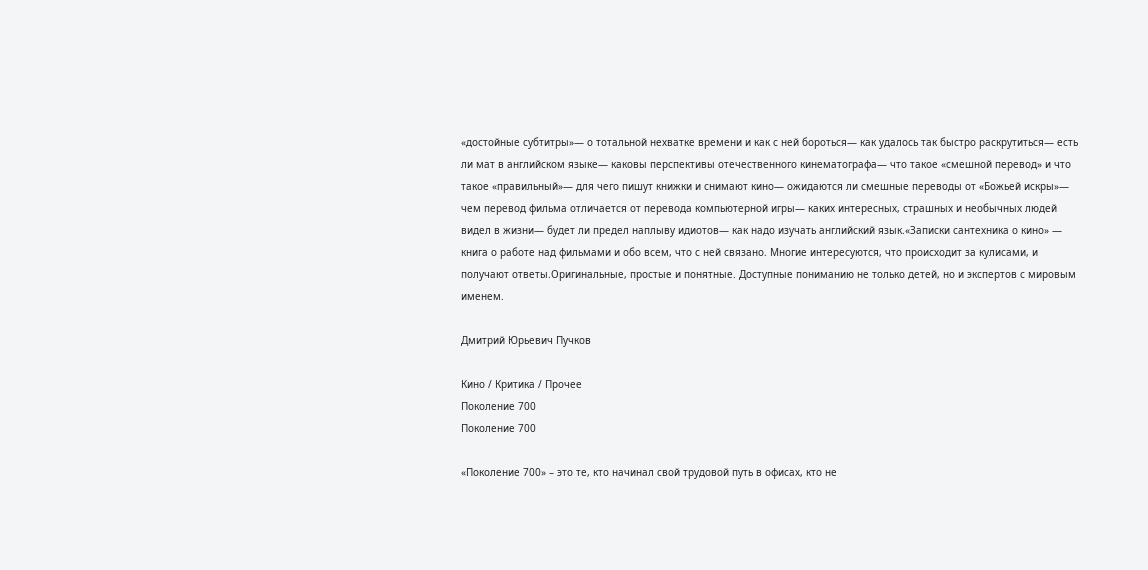«достойные субтитры»— о тотальной нехватке времени и как с ней бороться— как удалось так быстро раскрутиться— есть ли мат в английском языке— каковы перспективы отечественного кинематографа— что такое «смешной перевод» и что такое «правильный»— для чего пишут книжки и снимают кино— ожидаются ли смешные переводы от «Божьей искры»— чем перевод фильма отличается от перевода компьютерной игры— каких интересных, страшных и необычных людей видел в жизни— будет ли предел наплыву идиотов— как надо изучать английский язык.«Записки сантехника о кино» — книга о работе над фильмами и обо всем, что с ней связано. Многие интересуются, что происходит за кулисами, и получают ответы.Оригинальные, простые и понятные. Доступные пониманию не только детей, но и экспертов с мировым именем.

Дмитрий Юрьевич Пучков

Кино / Критика / Прочее
Поколение 700
Поколение 700

«Поколение 700» – это те, кто начинал свой трудовой путь в офисах, кто не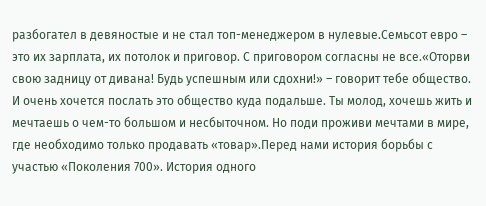разбогател в девяностые и не стал топ-менеджером в нулевые.Семьсот евро – это их зарплата, их потолок и приговор. С приговором согласны не все.«Оторви свою задницу от дивана! Будь успешным или сдохни!» – говорит тебе общество. И очень хочется послать это общество куда подальше. Ты молод, хочешь жить и мечтаешь о чем-то большом и несбыточном. Но поди проживи мечтами в мире, где необходимо только продавать «товар».Перед нами история борьбы с участью «Поколения 700». История одного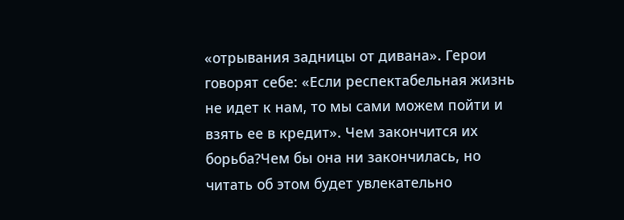«отрывания задницы от дивана». Герои говорят себе: «Если респектабельная жизнь не идет к нам, то мы сами можем пойти и взять ее в кредит». Чем закончится их борьба?Чем бы она ни закончилась, но читать об этом будет увлекательно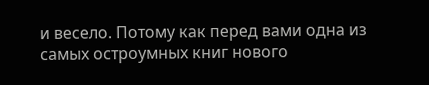и весело. Потому как перед вами одна из самых остроумных книг нового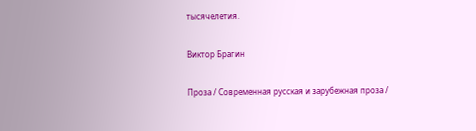тысячелетия.

Виктор Брагин

Проза / Современная русская и зарубежная проза /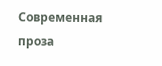Современная проза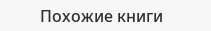Похожие книги